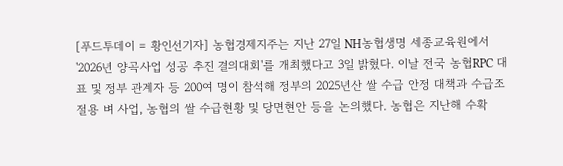[푸드투데이 = 황인선기자] 농협경제지주는 지난 27일 NH농협생명 세종교육원에서 '2026년 양곡사업 성공 추진 결의대회'를 개최했다고 3일 밝혔다. 이날 전국 농협RPC 대표 및 정부 관계자 등 200여 명이 참석해 정부의 2025년산 쌀 수급 안정 대책과 수급조절용 벼 사업, 농협의 쌀 수급현황 및 당면현안 등을 논의했다. 농협은 지난해 수확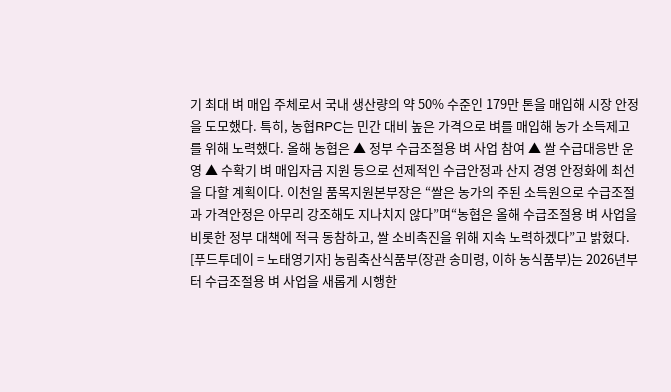기 최대 벼 매입 주체로서 국내 생산량의 약 50% 수준인 179만 톤을 매입해 시장 안정을 도모했다. 특히, 농협RPC는 민간 대비 높은 가격으로 벼를 매입해 농가 소득제고를 위해 노력했다. 올해 농협은 ▲ 정부 수급조절용 벼 사업 참여 ▲ 쌀 수급대응반 운영 ▲ 수확기 벼 매입자금 지원 등으로 선제적인 수급안정과 산지 경영 안정화에 최선을 다할 계획이다. 이천일 품목지원본부장은 “쌀은 농가의 주된 소득원으로 수급조절과 가격안정은 아무리 강조해도 지나치지 않다”며“농협은 올해 수급조절용 벼 사업을 비롯한 정부 대책에 적극 동참하고, 쌀 소비촉진을 위해 지속 노력하겠다”고 밝혔다.
[푸드투데이 = 노태영기자] 농림축산식품부(장관 송미령, 이하 농식품부)는 2026년부터 수급조절용 벼 사업을 새롭게 시행한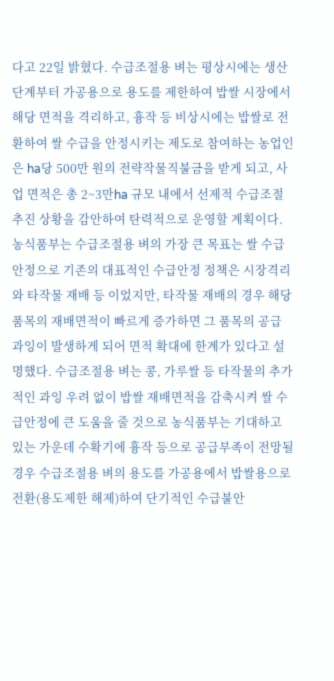다고 22일 밝혔다. 수급조절용 벼는 평상시에는 생산단계부터 가공용으로 용도를 제한하여 밥쌀 시장에서 해당 면적을 격리하고, 흉작 등 비상시에는 밥쌀로 전환하여 쌀 수급을 안정시키는 제도로 참여하는 농업인은 ha당 500만 원의 전략작물직불금을 받게 되고, 사업 면적은 총 2~3만ha 규모 내에서 선제적 수급조절 추진 상황을 감안하여 탄력적으로 운영할 계획이다. 농식품부는 수급조절용 벼의 가장 큰 목표는 쌀 수급안정으로 기존의 대표적인 수급안정 정책은 시장격리와 타작물 재배 등 이었지만, 타작물 재배의 경우 해당 품목의 재배면적이 빠르게 증가하면 그 품목의 공급 과잉이 발생하게 되어 면적 확대에 한계가 있다고 설명했다. 수급조절용 벼는 콩, 가루쌀 등 타작물의 추가적인 과잉 우려 없이 밥쌀 재배면적을 감축시켜 쌀 수급안정에 큰 도움을 줄 것으로 농식품부는 기대하고 있는 가운데 수확기에 흉작 등으로 공급부족이 전망될 경우 수급조절용 벼의 용도를 가공용에서 밥쌀용으로 전환(용도제한 해제)하여 단기적인 수급불안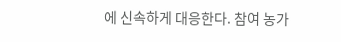에 신속하게 대응한다. 참여 농가